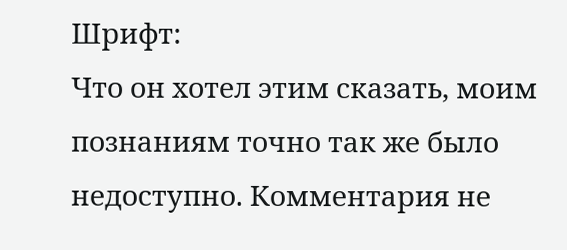Шрифт:
Что он хотел этим сказать, моим познаниям точно так же было недоступно. Комментария не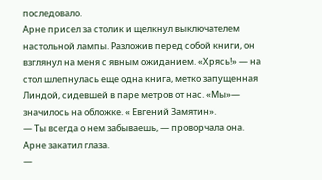последовало.
Арне присел за столик и щелкнул выключателем настольной лампы. Разложив перед собой книги, он взглянул на меня с явным ожиданием. «Хрясь!» — на стол шлепнулась еще одна книга, метко запущенная Линдой, сидевшей в паре метров от нас. «Мы»— значилось на обложке. « Евгений Замятин».
— Ты всегда о нем забываешь, — проворчала она.
Арне закатил глаза.
—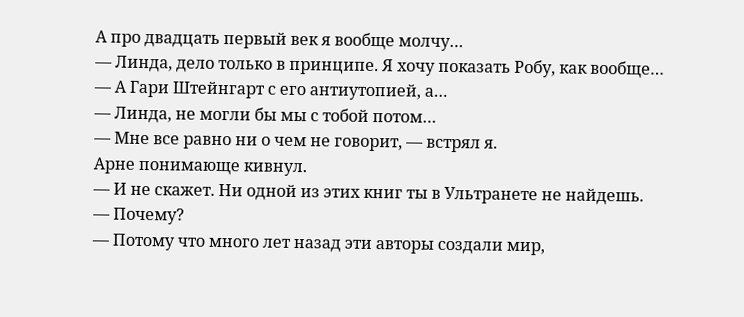А про двадцать первый век я вообще молчу…
— Линда, дело только в принципе. Я хочу показать Робу, как вообще…
— А Гари Штейнгарт с его антиутопией, а…
— Линда, не могли бы мы с тобой потом…
— Мне все равно ни о чем не говорит, — встрял я.
Арне понимающе кивнул.
— И не скажет. Ни одной из этих книг ты в Ультранете не найдешь.
— Почему?
— Потому что много лет назад эти авторы создали мир,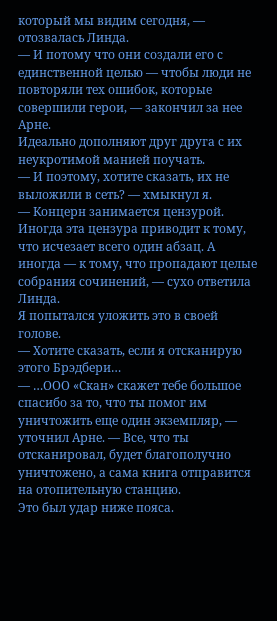который мы видим сегодня, — отозвалась Линда.
— И потому что они создали его с единственной целью — чтобы люди не повторяли тех ошибок, которые совершили герои, — закончил за нее Арне.
Идеально дополняют друг друга с их неукротимой манией поучать.
— И поэтому, хотите сказать, их не выложили в сеть? — хмыкнул я.
— Концерн занимается цензурой. Иногда эта цензура приводит к тому, что исчезает всего один абзац. А иногда — к тому, что пропадают целые собрания сочинений, — сухо ответила Линда.
Я попытался уложить это в своей голове.
— Хотите сказать, если я отсканирую этого Брэдбери…
— …ООО «Скан» скажет тебе большое спасибо за то, что ты помог им уничтожить еще один экземпляр, — уточнил Арне. — Все, что ты отсканировал, будет благополучно уничтожено, а сама книга отправится на отопительную станцию.
Это был удар ниже пояса.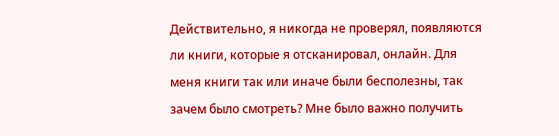Действительно, я никогда не проверял, появляются ли книги, которые я отсканировал, онлайн. Для меня книги так или иначе были бесполезны, так зачем было смотреть? Мне было важно получить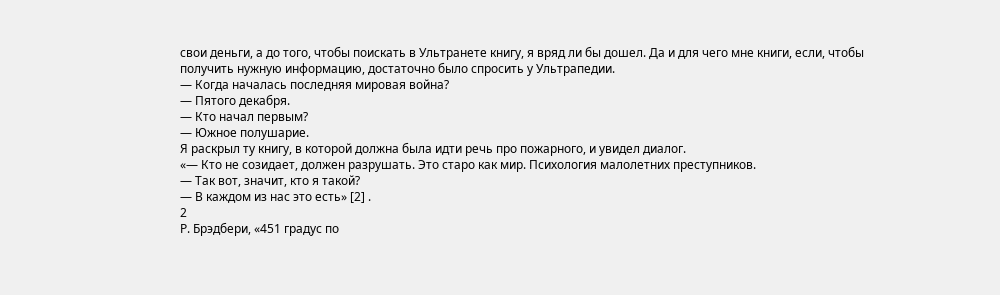свои деньги, а до того, чтобы поискать в Ультранете книгу, я вряд ли бы дошел. Да и для чего мне книги, если, чтобы получить нужную информацию, достаточно было спросить у Ультрапедии.
— Когда началась последняя мировая война?
— Пятого декабря.
— Кто начал первым?
— Южное полушарие.
Я раскрыл ту книгу, в которой должна была идти речь про пожарного, и увидел диалог.
«— Кто не созидает, должен разрушать. Это старо как мир. Психология малолетних преступников.
— Так вот, значит, кто я такой?
— В каждом из нас это есть» [2] .
2
Р. Брэдбери, «451 градус по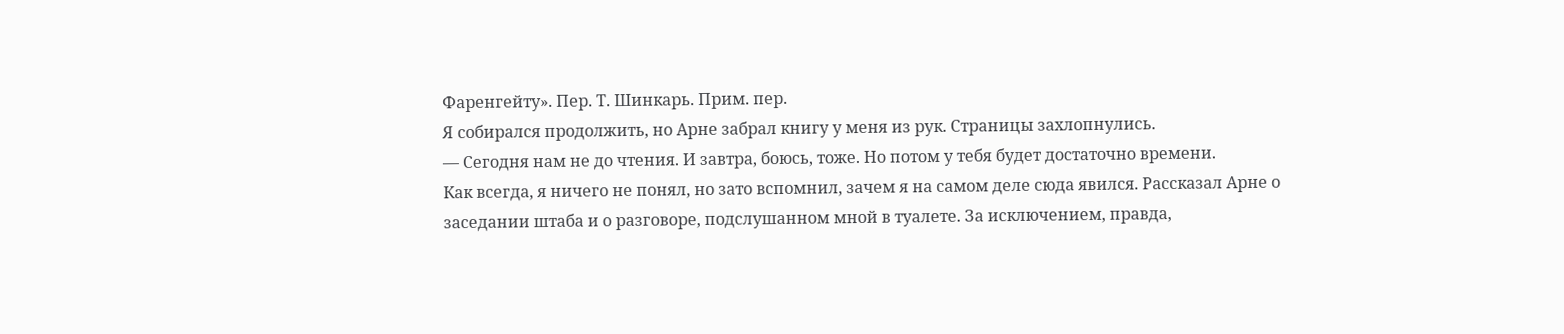Фаренгейту». Пер. Т. Шинкарь. Прим. пер.
Я собирался продолжить, но Арне забрал книгу у меня из рук. Страницы захлопнулись.
— Сегодня нам не до чтения. И завтра, боюсь, тоже. Но потом у тебя будет достаточно времени.
Как всегда, я ничего не понял, но зато вспомнил, зачем я на самом деле сюда явился. Рассказал Арне о заседании штаба и о разговоре, подслушанном мной в туалете. За исключением, правда,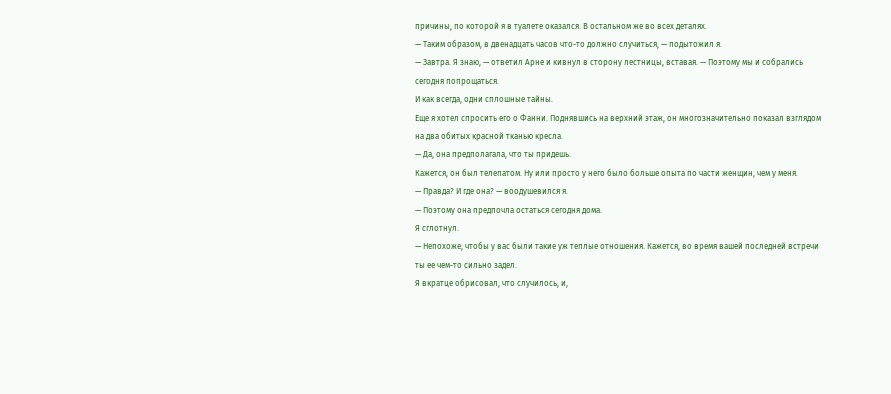причины, по которой я в туалете оказался. В остальном же во всех деталях.
— Таким образом, в двенадцать часов что-то должно случиться, — подытожил я.
— Завтра. Я знаю, — ответил Арне и кивнул в сторону лестницы, вставая. — Поэтому мы и собрались сегодня попрощаться.
И как всегда, одни сплошные тайны.
Еще я хотел спросить его о Фанни. Поднявшись на верхний этаж, он многозначительно показал взглядом на два обитых красной тканью кресла.
— Да, она предполагала, что ты придешь.
Кажется, он был телепатом. Ну или просто у него было больше опыта по части женщин, чем у меня.
— Правда? И где она? — воодушевился я.
— Поэтому она предпочла остаться сегодня дома.
Я сглотнул.
— Непохоже, чтобы у вас были такие уж теплые отношения. Кажется, во время вашей последней встречи ты ее чем-то сильно задел.
Я вкратце обрисовал, что случилось, и,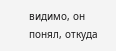видимо, он понял, откуда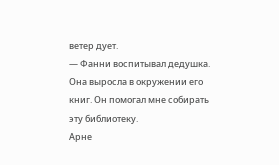ветер дует.
— Фанни воспитывал дедушка. Она выросла в окружении его книг. Он помогал мне собирать эту библиотеку.
Арне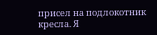присел на подлокотник кресла. Я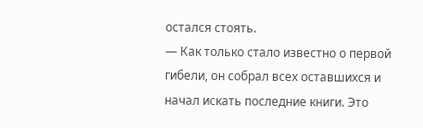остался стоять.
— Как только стало известно о первой гибели, он собрал всех оставшихся и начал искать последние книги. Это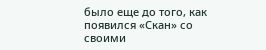было еще до того, как появился «Скан» со своими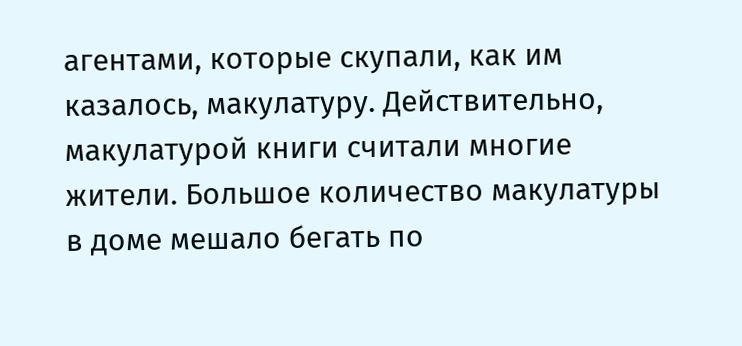агентами, которые скупали, как им казалось, макулатуру. Действительно, макулатурой книги считали многие жители. Большое количество макулатуры в доме мешало бегать по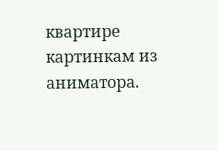квартире картинкам из аниматора.